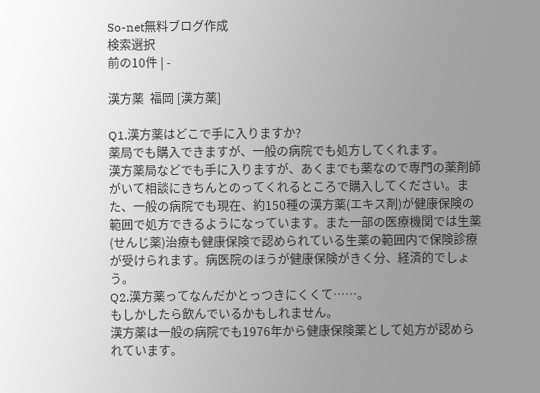So-net無料ブログ作成
検索選択
前の10件 | -

漢方薬  福岡 [漢方薬]

Q1.漢方薬はどこで手に入りますか?
薬局でも購入できますが、一般の病院でも処方してくれます。
漢方薬局などでも手に入りますが、あくまでも薬なので専門の薬剤師がいて相談にきちんとのってくれるところで購入してください。また、一般の病院でも現在、約150種の漢方薬(エキス剤)が健康保険の範囲で処方できるようになっています。また一部の医療機関では生薬(せんじ薬)治療も健康保険で認められている生薬の範囲内で保険診療が受けられます。病医院のほうが健康保険がきく分、経済的でしょう。
Q2.漢方薬ってなんだかとっつきにくくて……。
もしかしたら飲んでいるかもしれません。
漢方薬は一般の病院でも1976年から健康保険薬として処方が認められています。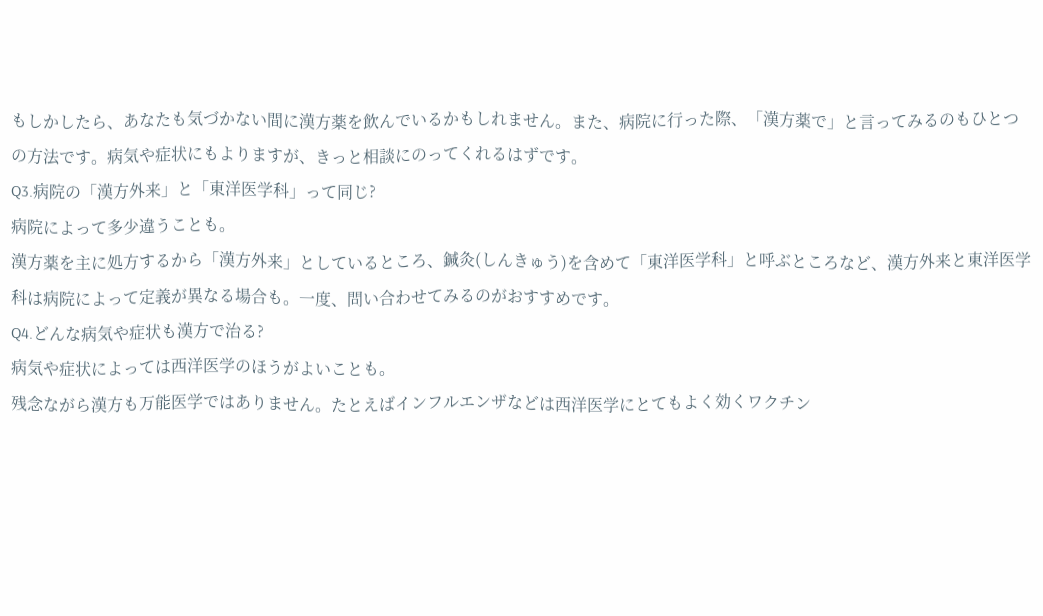もしかしたら、あなたも気づかない間に漢方薬を飲んでいるかもしれません。また、病院に行った際、「漢方薬で」と言ってみるのもひとつの方法です。病気や症状にもよりますが、きっと相談にのってくれるはずです。
Q3.病院の「漢方外来」と「東洋医学科」って同じ?
病院によって多少違うことも。
漢方薬を主に処方するから「漢方外来」としているところ、鍼灸(しんきゅう)を含めて「東洋医学科」と呼ぶところなど、漢方外来と東洋医学科は病院によって定義が異なる場合も。一度、問い合わせてみるのがおすすめです。
Q4.どんな病気や症状も漢方で治る?
病気や症状によっては西洋医学のほうがよいことも。
残念ながら漢方も万能医学ではありません。たとえばインフルエンザなどは西洋医学にとてもよく効くワクチン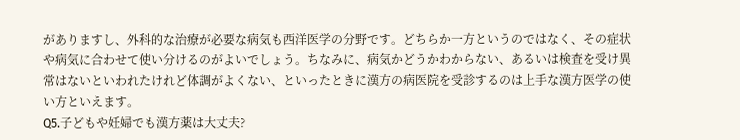がありますし、外科的な治療が必要な病気も西洋医学の分野です。どちらか一方というのではなく、その症状や病気に合わせて使い分けるのがよいでしょう。ちなみに、病気かどうかわからない、あるいは検査を受け異常はないといわれたけれど体調がよくない、といったときに漢方の病医院を受診するのは上手な漢方医学の使い方といえます。
Q5.子どもや妊婦でも漢方薬は大丈夫?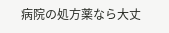病院の処方薬なら大丈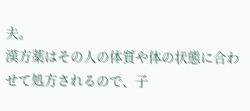夫。
漢方薬はその人の体質や体の状態に合わせて処方されるので、子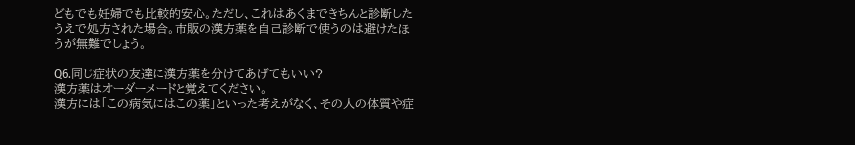どもでも妊婦でも比較的安心。ただし、これはあくまできちんと診断したうえで処方された場合。市販の漢方薬を自己診断で使うのは避けたほうが無難でしょう。

Q6.同じ症状の友達に漢方薬を分けてあげてもいい?
漢方薬はオーダーメードと覚えてください。
漢方には「この病気にはこの薬」といった考えがなく、その人の体質や症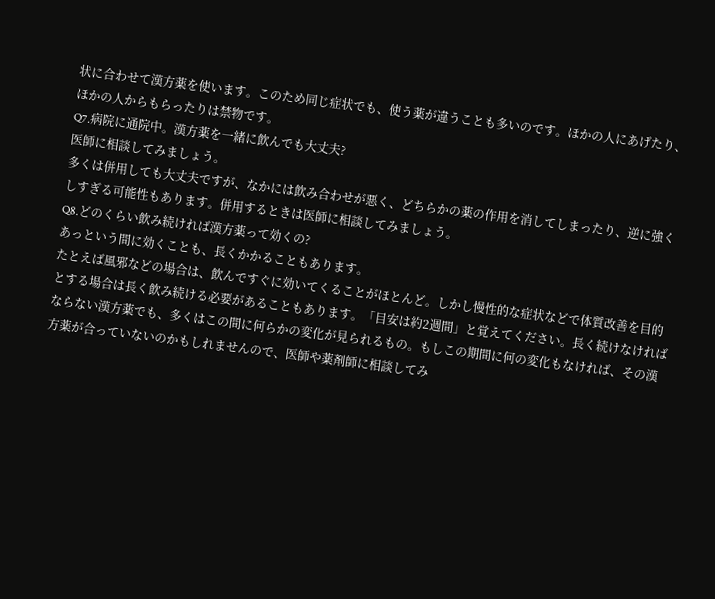状に合わせて漢方薬を使います。このため同じ症状でも、使う薬が違うことも多いのです。ほかの人にあげたり、ほかの人からもらったりは禁物です。
Q7.病院に通院中。漢方薬を一緒に飲んでも大丈夫?
医師に相談してみましょう。
多くは併用しても大丈夫ですが、なかには飲み合わせが悪く、どちらかの薬の作用を消してしまったり、逆に強くしすぎる可能性もあります。併用するときは医師に相談してみましょう。
Q8.どのくらい飲み続ければ漢方薬って効くの?
あっという間に効くことも、長くかかることもあります。
たとえば風邪などの場合は、飲んですぐに効いてくることがほとんど。しかし慢性的な症状などで体質改善を目的とする場合は長く飲み続ける必要があることもあります。「目安は約2週間」と覚えてください。長く続けなければならない漢方薬でも、多くはこの間に何らかの変化が見られるもの。もしこの期間に何の変化もなければ、その漢方薬が合っていないのかもしれませんので、医師や薬剤師に相談してみ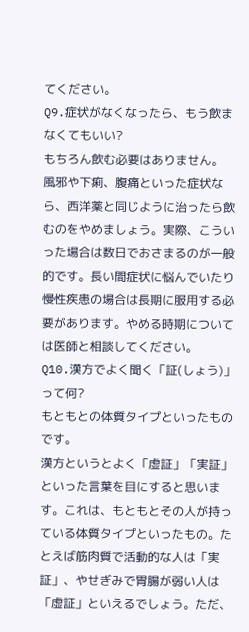てください。
Q9.症状がなくなったら、もう飲まなくてもいい?
もちろん飲む必要はありません。
風邪や下痢、腹痛といった症状なら、西洋薬と同じように治ったら飲むのをやめましょう。実際、こういった場合は数日でおさまるのが一般的です。長い間症状に悩んでいたり慢性疾患の場合は長期に服用する必要があります。やめる時期については医師と相談してください。
Q10.漢方でよく聞く「証(しょう)」って何?
もともとの体質タイプといったものです。
漢方というとよく「虚証」「実証」といった言葉を目にすると思います。これは、もともとその人が持っている体質タイプといったもの。たとえば筋肉質で活動的な人は「実証」、やせぎみで胃腸が弱い人は「虚証」といえるでしょう。ただ、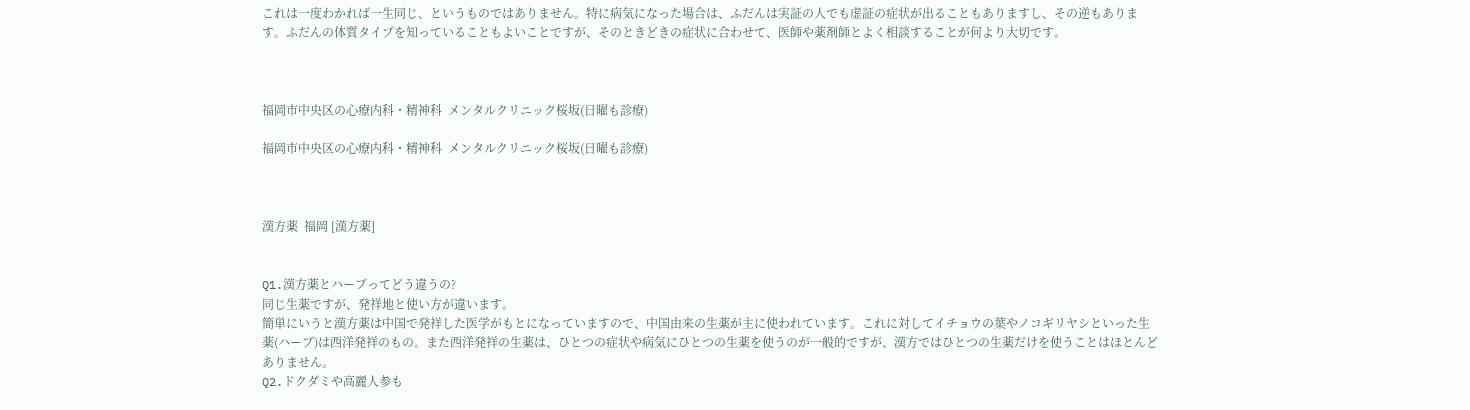これは一度わかれば一生同じ、というものではありません。特に病気になった場合は、ふだんは実証の人でも虚証の症状が出ることもありますし、その逆もあります。ふだんの体質タイプを知っていることもよいことですが、そのときどきの症状に合わせて、医師や薬剤師とよく相談することが何より大切です。



福岡市中央区の心療内科・精神科  メンタルクリニック桜坂(日曜も診療)

福岡市中央区の心療内科・精神科  メンタルクリニック桜坂(日曜も診療)



漢方薬  福岡 [漢方薬]


Q1.漢方薬とハーブってどう違うの?
同じ生薬ですが、発祥地と使い方が違います。
簡単にいうと漢方薬は中国で発祥した医学がもとになっていますので、中国由来の生薬が主に使われています。これに対してイチョウの葉やノコギリヤシといった生薬(ハーブ)は西洋発祥のもの。また西洋発祥の生薬は、ひとつの症状や病気にひとつの生薬を使うのが一般的ですが、漢方ではひとつの生薬だけを使うことはほとんどありません。
Q2.ドクダミや高麗人参も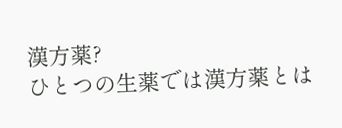漢方薬?
ひとつの生薬では漢方薬とは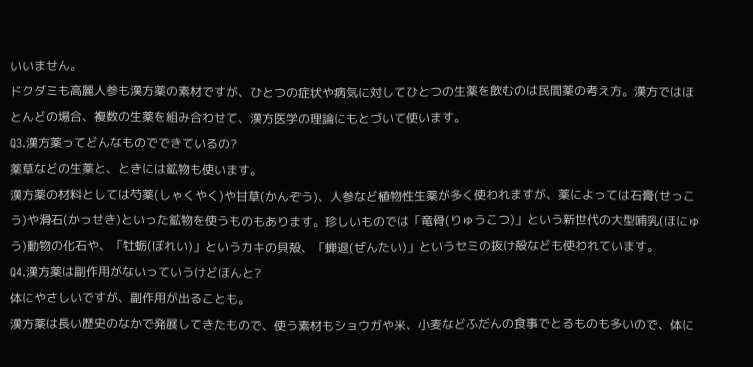いいません。
ドクダミも高麗人参も漢方薬の素材ですが、ひとつの症状や病気に対してひとつの生薬を飲むのは民間薬の考え方。漢方ではほとんどの場合、複数の生薬を組み合わせて、漢方医学の理論にもとづいて使います。
Q3.漢方薬ってどんなものでできているの?
薬草などの生薬と、ときには鉱物も使います。
漢方薬の材料としては芍薬(しゃくやく)や甘草(かんぞう)、人参など植物性生薬が多く使われますが、薬によっては石膏(せっこう)や滑石(かっせき)といった鉱物を使うものもあります。珍しいものでは「竜骨(りゅうこつ)」という新世代の大型哺乳(ほにゅう)動物の化石や、「牡蛎(ぼれい)」というカキの貝殻、「蝉退(ぜんたい)」というセミの抜け殻なども使われています。
Q4.漢方薬は副作用がないっていうけどほんと?
体にやさしいですが、副作用が出ることも。
漢方薬は長い歴史のなかで発展してきたもので、使う素材もショウガや米、小麦などふだんの食事でとるものも多いので、体に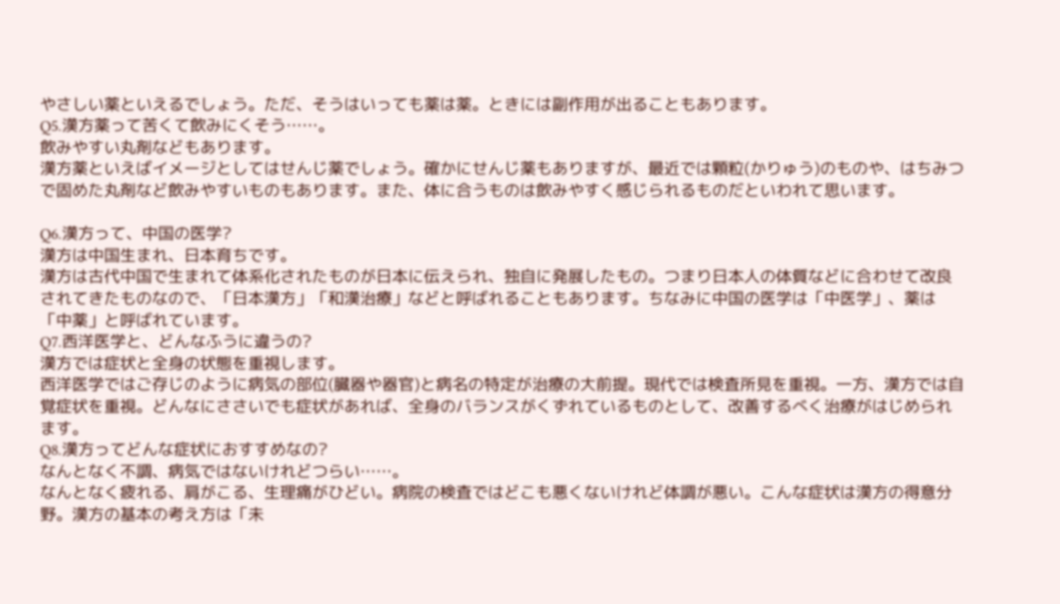やさしい薬といえるでしょう。ただ、そうはいっても薬は薬。ときには副作用が出ることもあります。
Q5.漢方薬って苦くて飲みにくそう……。
飲みやすい丸剤などもあります。
漢方薬といえばイメージとしてはせんじ薬でしょう。確かにせんじ薬もありますが、最近では顆粒(かりゅう)のものや、はちみつで固めた丸剤など飲みやすいものもあります。また、体に合うものは飲みやすく感じられるものだといわれて思います。

Q6.漢方って、中国の医学?
漢方は中国生まれ、日本育ちです。
漢方は古代中国で生まれて体系化されたものが日本に伝えられ、独自に発展したもの。つまり日本人の体質などに合わせて改良されてきたものなので、「日本漢方」「和漢治療」などと呼ばれることもあります。ちなみに中国の医学は「中医学」、薬は「中薬」と呼ばれています。
Q7.西洋医学と、どんなふうに違うの?
漢方では症状と全身の状態を重視します。
西洋医学ではご存じのように病気の部位(臓器や器官)と病名の特定が治療の大前提。現代では検査所見を重視。一方、漢方では自覚症状を重視。どんなにささいでも症状があれば、全身のバランスがくずれているものとして、改善するべく治療がはじめられます。
Q8.漢方ってどんな症状におすすめなの?
なんとなく不調、病気ではないけれどつらい……。
なんとなく疲れる、肩がこる、生理痛がひどい。病院の検査ではどこも悪くないけれど体調が悪い。こんな症状は漢方の得意分野。漢方の基本の考え方は「未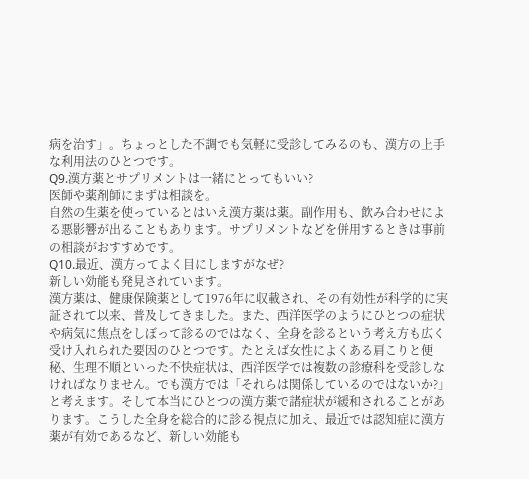病を治す」。ちょっとした不調でも気軽に受診してみるのも、漢方の上手な利用法のひとつです。
Q9.漢方薬とサプリメントは一緒にとってもいい?
医師や薬剤師にまずは相談を。
自然の生薬を使っているとはいえ漢方薬は薬。副作用も、飲み合わせによる悪影響が出ることもあります。サプリメントなどを併用するときは事前の相談がおすすめです。
Q10.最近、漢方ってよく目にしますがなぜ?
新しい効能も発見されています。
漢方薬は、健康保険薬として1976年に収載され、その有効性が科学的に実証されて以来、普及してきました。また、西洋医学のようにひとつの症状や病気に焦点をしぼって診るのではなく、全身を診るという考え方も広く受け入れられた要因のひとつです。たとえば女性によくある肩こりと便秘、生理不順といった不快症状は、西洋医学では複数の診療科を受診しなければなりません。でも漢方では「それらは関係しているのではないか?」と考えます。そして本当にひとつの漢方薬で諸症状が緩和されることがあります。こうした全身を総合的に診る視点に加え、最近では認知症に漢方薬が有効であるなど、新しい効能も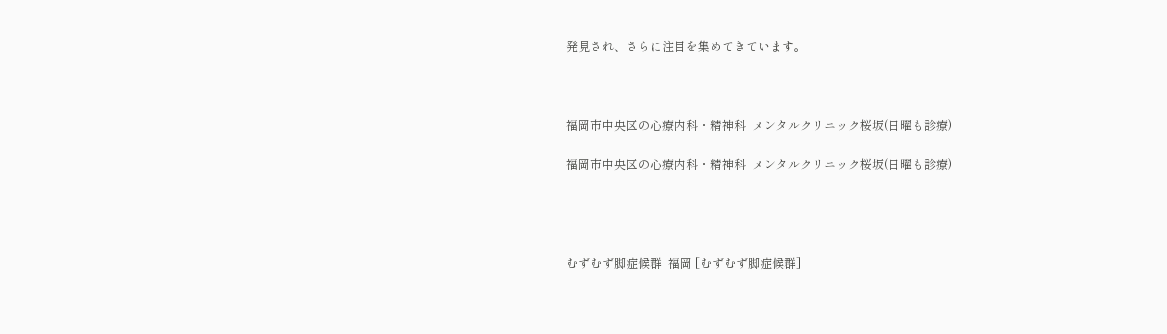発見され、さらに注目を集めてきています。



福岡市中央区の心療内科・精神科  メンタルクリニック桜坂(日曜も診療)

福岡市中央区の心療内科・精神科  メンタルクリニック桜坂(日曜も診療)




むずむず脚症候群  福岡 [むずむず脚症候群]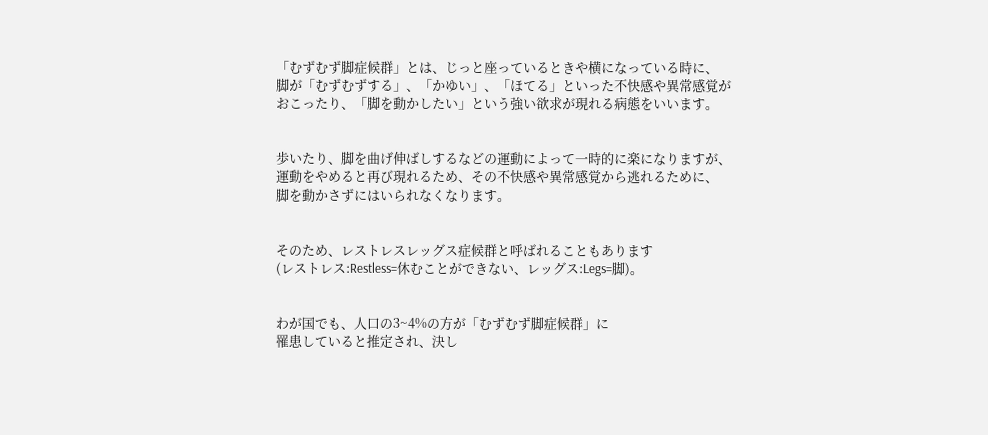「むずむず脚症候群」とは、じっと座っているときや横になっている時に、
脚が「むずむずする」、「かゆい」、「ほてる」といった不快感や異常感覚が
おこったり、「脚を動かしたい」という強い欲求が現れる病態をいいます。


歩いたり、脚を曲げ伸ばしするなどの運動によって一時的に楽になりますが、
運動をやめると再び現れるため、その不快感や異常感覚から逃れるために、
脚を動かさずにはいられなくなります。


そのため、レストレスレッグス症候群と呼ばれることもあります
(レストレス:Restless=休むことができない、レッグス:Legs=脚)。


わが国でも、人口の3~4%の方が「むずむず脚症候群」に
罹患していると推定され、決し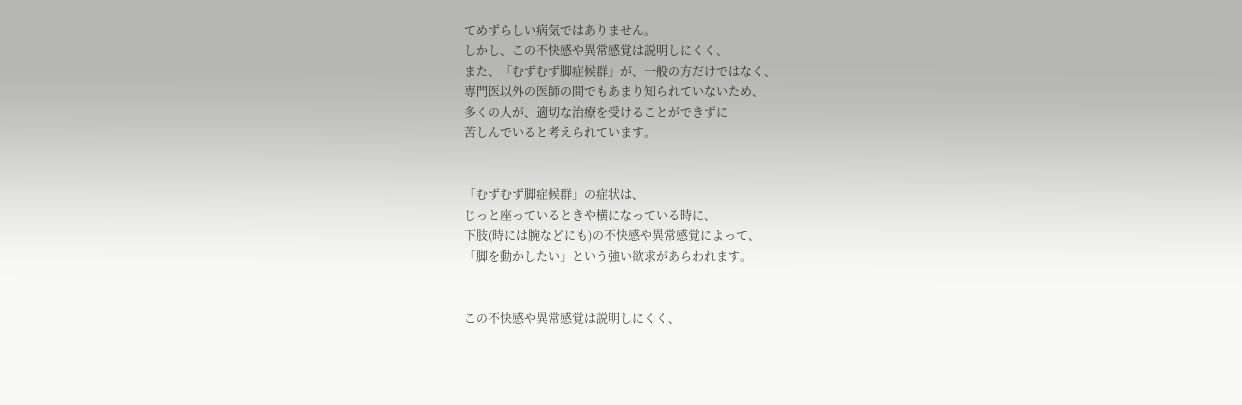てめずらしい病気ではありません。
しかし、この不快感や異常感覚は説明しにくく、
また、「むずむず脚症候群」が、一般の方だけではなく、
専門医以外の医師の間でもあまり知られていないため、
多くの人が、適切な治療を受けることができずに
苦しんでいると考えられています。


「むずむず脚症候群」の症状は、
じっと座っているときや横になっている時に、
下肢(時には腕などにも)の不快感や異常感覚によって、
「脚を動かしたい」という強い欲求があらわれます。


この不快感や異常感覚は説明しにくく、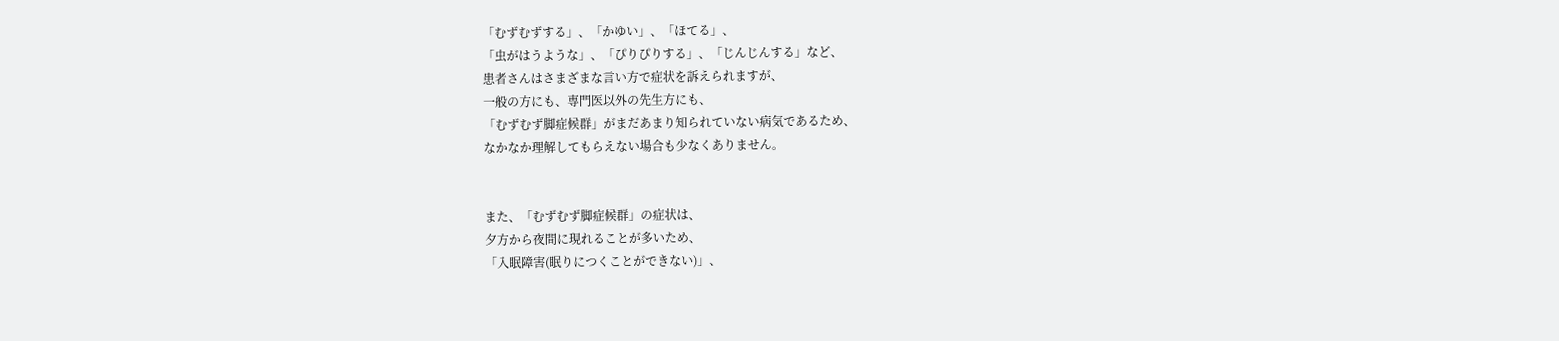「むずむずする」、「かゆい」、「ほてる」、
「虫がはうような」、「ぴりぴりする」、「じんじんする」など、
患者さんはさまざまな言い方で症状を訴えられますが、
一般の方にも、専門医以外の先生方にも、
「むずむず脚症候群」がまだあまり知られていない病気であるため、
なかなか理解してもらえない場合も少なくありません。


また、「むずむず脚症候群」の症状は、
夕方から夜間に現れることが多いため、
「入眠障害(眠りにつくことができない)」、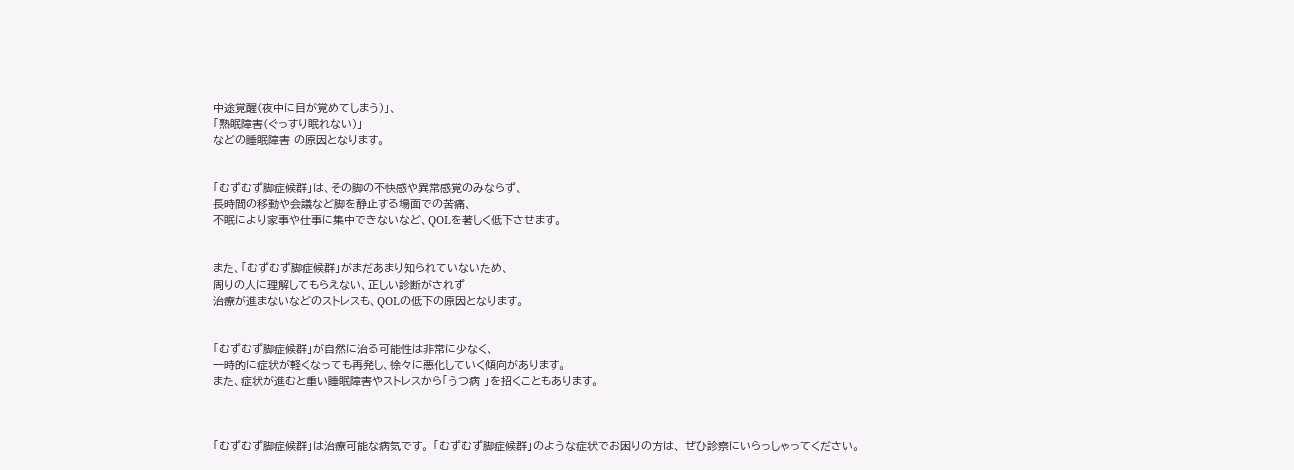中途覚醒(夜中に目が覚めてしまう)」、
「熟眠障害(ぐっすり眠れない)」
などの睡眠障害 の原因となります。


「むずむず脚症候群」は、その脚の不快感や異常感覚のみならず、
長時間の移動や会議など脚を静止する場面での苦痛、
不眠により家事や仕事に集中できないなど、QOLを著しく低下させます。


また、「むずむず脚症候群」がまだあまり知られていないため、
周りの人に理解してもらえない、正しい診断がされず
治療が進まないなどのストレスも、QOLの低下の原因となります。


「むずむず脚症候群」が自然に治る可能性は非常に少なく、
一時的に症状が軽くなっても再発し、徐々に悪化していく傾向があります。
また、症状が進むと重い睡眠障害やストレスから「うつ病 」を招くこともあります。



「むずむず脚症候群」は治療可能な病気です。 「むずむず脚症候群」のような症状でお困りの方は、 ぜひ診察にいらっしゃってください。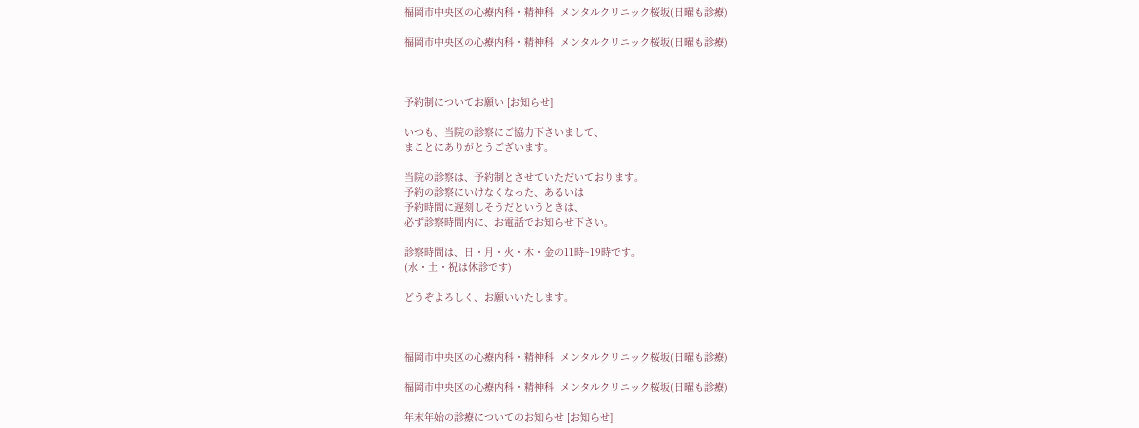福岡市中央区の心療内科・精神科  メンタルクリニック桜坂(日曜も診療)

福岡市中央区の心療内科・精神科  メンタルクリニック桜坂(日曜も診療)



予約制についてお願い [お知らせ]

いつも、当院の診察にご協力下さいまして、
まことにありがとうございます。

当院の診察は、予約制とさせていただいております。
予約の診察にいけなくなった、あるいは
予約時間に遅刻しそうだというときは、
必ず診察時間内に、お電話でお知らせ下さい。

診察時間は、日・月・火・木・金の11時~19時です。
(水・土・祝は休診です)

どうぞよろしく、お願いいたします。



福岡市中央区の心療内科・精神科  メンタルクリニック桜坂(日曜も診療)

福岡市中央区の心療内科・精神科  メンタルクリニック桜坂(日曜も診療)

年末年始の診療についてのお知らせ [お知らせ]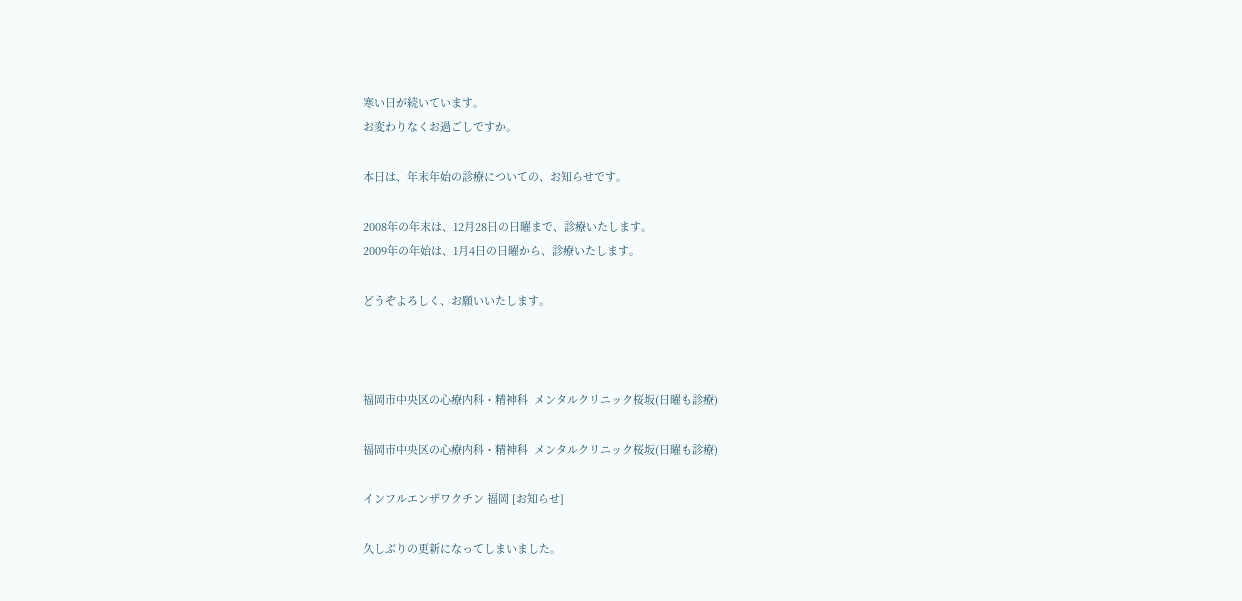寒い日が続いています。
お変わりなくお過ごしですか。

本日は、年末年始の診療についての、お知らせです。

2008年の年末は、12月28日の日曜まで、診療いたします。
2009年の年始は、1月4日の日曜から、診療いたします。

どうぞよろしく、お願いいたします。



福岡市中央区の心療内科・精神科  メンタルクリニック桜坂(日曜も診療)

福岡市中央区の心療内科・精神科  メンタルクリニック桜坂(日曜も診療)

インフルエンザワクチン 福岡 [お知らせ]

久しぶりの更新になってしまいました。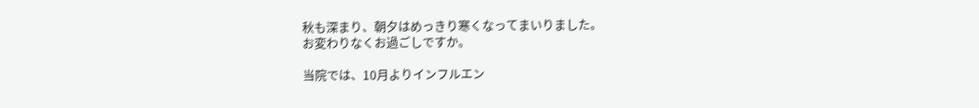秋も深まり、朝夕はめっきり寒くなってまいりました。
お変わりなくお過ごしですか。

当院では、10月よりインフルエン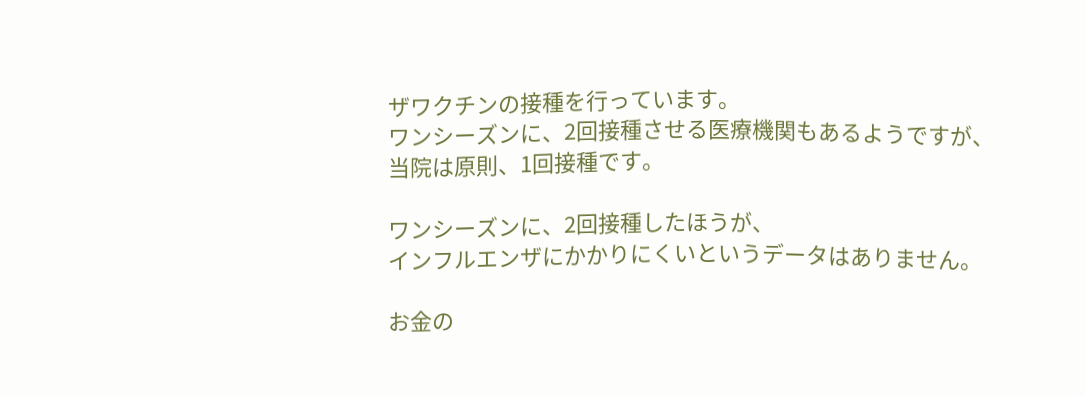ザワクチンの接種を行っています。
ワンシーズンに、2回接種させる医療機関もあるようですが、
当院は原則、1回接種です。

ワンシーズンに、2回接種したほうが、
インフルエンザにかかりにくいというデータはありません。

お金の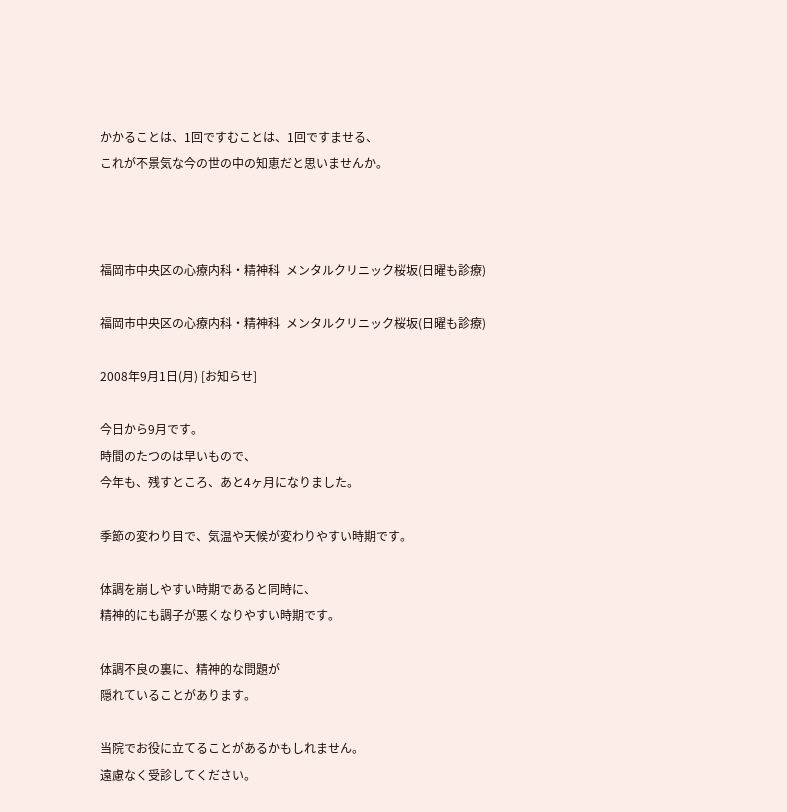かかることは、1回ですむことは、1回ですませる、
これが不景気な今の世の中の知恵だと思いませんか。



福岡市中央区の心療内科・精神科  メンタルクリニック桜坂(日曜も診療)

福岡市中央区の心療内科・精神科  メンタルクリニック桜坂(日曜も診療)

2008年9月1日(月) [お知らせ]

今日から9月です。
時間のたつのは早いもので、
今年も、残すところ、あと4ヶ月になりました。

季節の変わり目で、気温や天候が変わりやすい時期です。

体調を崩しやすい時期であると同時に、
精神的にも調子が悪くなりやすい時期です。

体調不良の裏に、精神的な問題が
隠れていることがあります。

当院でお役に立てることがあるかもしれません。
遠慮なく受診してください。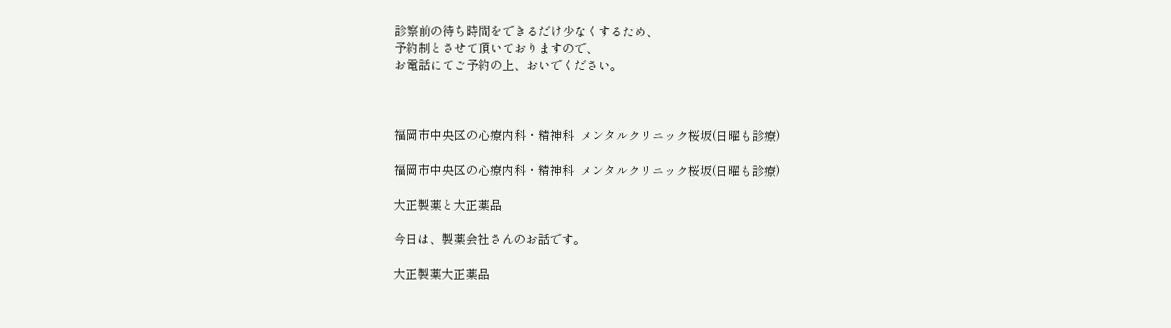診察前の待ち時間をできるだけ少なくするため、
予約制とさせて頂いておりますので、
お電話にてご予約の上、おいでください。



福岡市中央区の心療内科・精神科  メンタルクリニック桜坂(日曜も診療)

福岡市中央区の心療内科・精神科  メンタルクリニック桜坂(日曜も診療)

大正製薬と大正薬品

今日は、製薬会社さんのお話です。

大正製薬大正薬品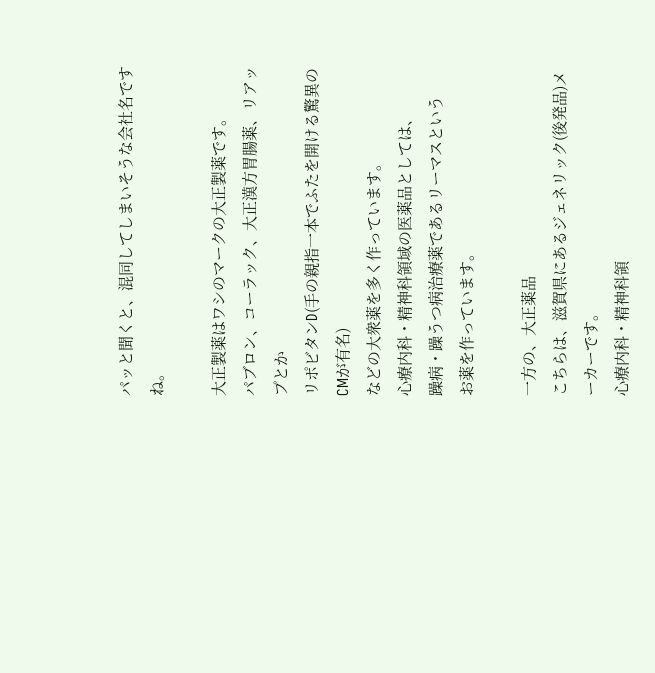パッと聞くと、混同してしまいそうな会社名ですね。

大正製薬はワシのマークの大正製薬です。
パブロン、コーラック、大正漢方胃腸薬、リアップとか
リポビタンD(手の親指一本でふたを開ける驚異のCMが有名)
などの大衆薬を多く作っています。
心療内科・精神科領域の医薬品としては、
躁病・躁うつ病治療薬であるリーマスという
お薬を作っています。

一方の、大正薬品
こちらは、滋賀県にあるジェネリック(後発品)メーカーです。
心療内科・精神科領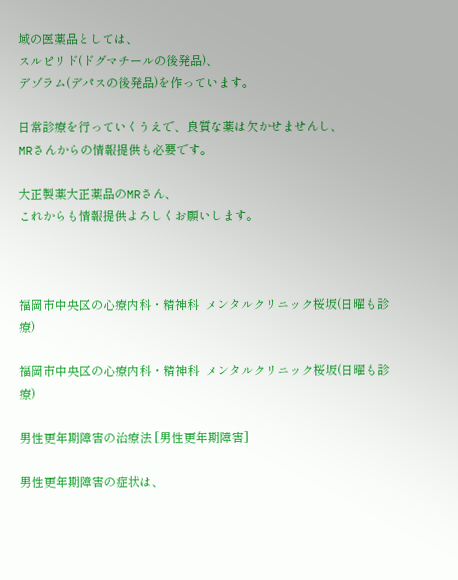域の医薬品としては、
スルピリド(ドグマチールの後発品)、
デゾラム(デパスの後発品)を作っています。

日常診療を行っていくうえで、良質な薬は欠かせませんし、
MRさんからの情報提供も必要です。

大正製薬大正薬品のMRさん、
これからも情報提供よろしくお願いします。



福岡市中央区の心療内科・精神科  メンタルクリニック桜坂(日曜も診療)

福岡市中央区の心療内科・精神科  メンタルクリニック桜坂(日曜も診療)

男性更年期障害の治療法 [男性更年期障害]

男性更年期障害の症状は、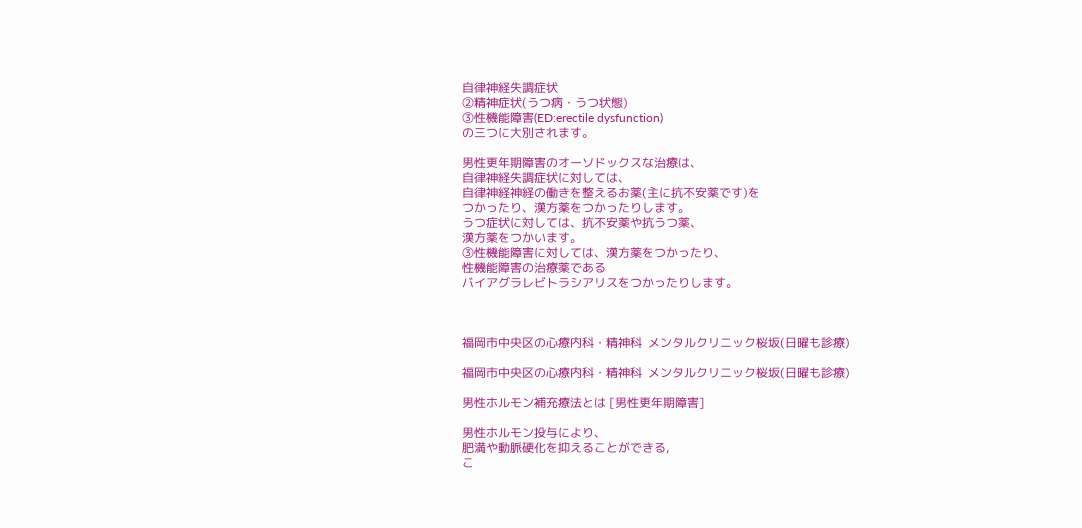自律神経失調症状
②精神症状(うつ病・うつ状態)
③性機能障害(ED:erectile dysfunction)
の三つに大別されます。

男性更年期障害のオーソドックスな治療は、
自律神経失調症状に対しては、
自律神経神経の働きを整えるお薬(主に抗不安薬です)を
つかったり、漢方薬をつかったりします。
うつ症状に対しては、抗不安薬や抗うつ薬、
漢方薬をつかいます。
③性機能障害に対しては、漢方薬をつかったり、
性機能障害の治療薬である
バイアグラレビトラシアリスをつかったりします。



福岡市中央区の心療内科・精神科  メンタルクリニック桜坂(日曜も診療)

福岡市中央区の心療内科・精神科  メンタルクリニック桜坂(日曜も診療)

男性ホルモン補充療法とは [男性更年期障害]

男性ホルモン投与により、
肥満や動脈硬化を抑えることができる,
こ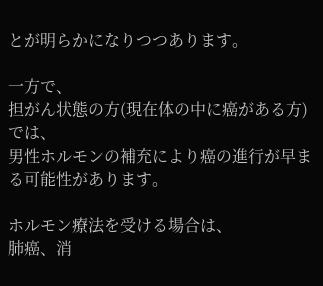とが明らかになりつつあります。

一方で、
担がん状態の方(現在体の中に癌がある方)では、
男性ホルモンの補充により癌の進行が早まる可能性があります。

ホルモン療法を受ける場合は、
肺癌、消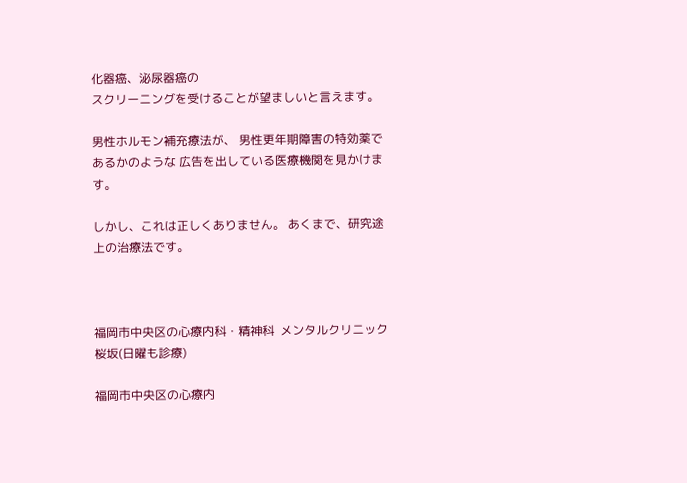化器癌、泌尿器癌の
スクリーニングを受けることが望ましいと言えます。

男性ホルモン補充療法が、 男性更年期障害の特効薬であるかのような 広告を出している医療機関を見かけます。

しかし、これは正しくありません。 あくまで、研究途上の治療法です。



福岡市中央区の心療内科・精神科  メンタルクリニック桜坂(日曜も診療)

福岡市中央区の心療内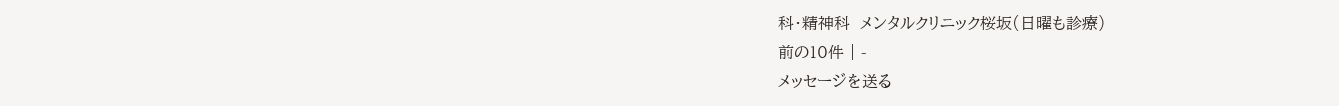科・精神科  メンタルクリニック桜坂(日曜も診療)
前の10件 | -
メッセージを送る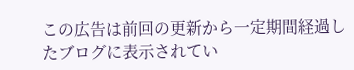この広告は前回の更新から一定期間経過したブログに表示されてい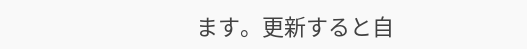ます。更新すると自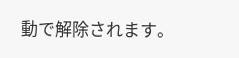動で解除されます。